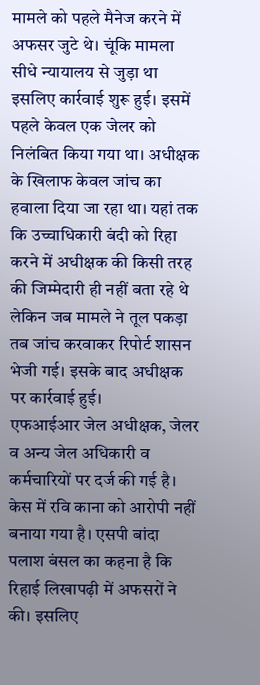मामले को पहले मैनेज करने में अफसर जुटे थे। चूंकि मामला सीधे न्यायालय से जुड़ा था इसलिए कार्रवाई शुरू हुई। इसमें पहले केवल एक जेलर को निलंबित किया गया था। अधीक्षक के खिलाफ केवल जांच का हवाला दिया जा रहा था। यहां तक कि उच्चाधिकारी बंदी को रिहा करने में अधीक्षक की किसी तरह की जिम्मेदारी ही नहीं बता रहे थे लेकिन जब मामले ने तूल पकड़ा तब जांच करवाकर रिपोर्ट शासन भेजी गई। इसके बाद अधीक्षक पर कार्रवाई हुई।
एफआईआर जेल अधीक्षक, जेलर व अन्य जेल अधिकारी व कर्मचारियों पर दर्ज की गई है। केस में रवि काना को आरोपी नहीं बनाया गया है। एसपी बांदा पलाश बंसल का कहना है कि रिहाई लिखापढ़ी में अफसरों ने की। इसलिए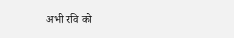अभी रवि को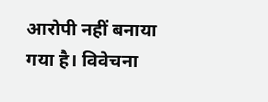आरोपी नहीं बनाया गया है। विवेचना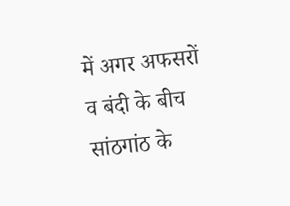में अगर अफसरों व बंदी के बीच सांठगांठ के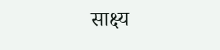साक्ष्य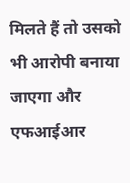मिलते हैं तो उसको भी आरोपी बनाया जाएगा और एफआईआर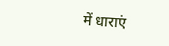में धाराएं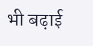भी बढ़ाई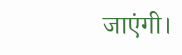जाएंगी।